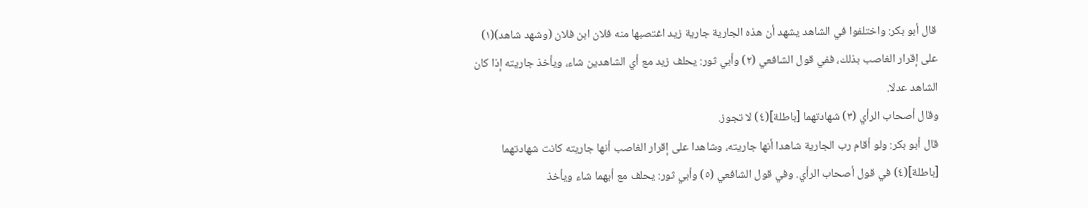قال أبو بكر: واختلفوا في الشاهد يشهد أن هذه الجارية جارية زيد اغتصبها منه فلان ابن فلان (وشهد شاهد)(١) على إقرار الغاصب بذلك، ففي قول الشافعي (٢) وأبي ثور: يحلف زيد مع أي الشاهدين شاء، ويأخذ جاريته إذا كان الشاهد عدلا.
وقال أصحاب الرأي (٣) شهادتهما [باطلة](٤) لا تجوز.
قال أبو بكر: ولو أقام رب الجارية شاهدا أنها جاريته، وشاهدا على إقرار الغاصب أنها جاريته كانت شهادتهما [باطلة](٤) في قول أصحاب الرأي. وفي قول الشافعي (٥) وأبي ثور: يحلف مع أيهما شاء ويأخذ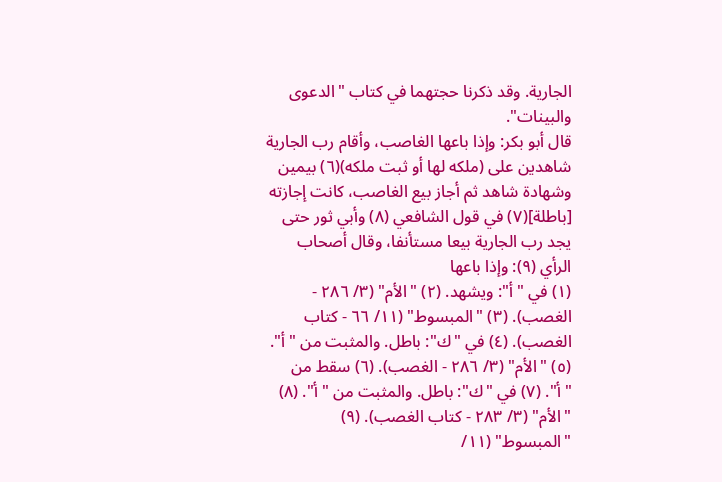الجارية. وقد ذكرنا حجتهما في كتاب "الدعوى والبينات".
قال أبو بكر: وإذا باعها الغاصب، وأقام رب الجارية شاهدين على (ملكه لها أو ثبت ملكه)(٦) بيمين وشهادة شاهد ثم أجاز بيع الغاصب، كانت إجازته [باطلة](٧) في قول الشافعي (٨) وأبي ثور حتى يجد رب الجارية بيعا مستأنفا، وقال أصحاب الرأي (٩): وإذا باعها
(١) في "أ": ويشهد. (٢) "الأم" (٣/ ٢٨٦ - الغصب). (٣) "المبسوط" (١١/ ٦٦ - كتاب الغصب). (٤) في "ك": باطل. والمثبت من "أ". (٥) "الأم" (٣/ ٢٨٦ - الغصب). (٦) سقط من "أ". (٧) في "ك": باطل. والمثبت من "أ". (٨) "الأم" (٣/ ٢٨٣ - كتاب الغصب). (٩) "المبسوط" (١١/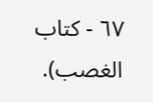٦٧ - كتاب الغصب).